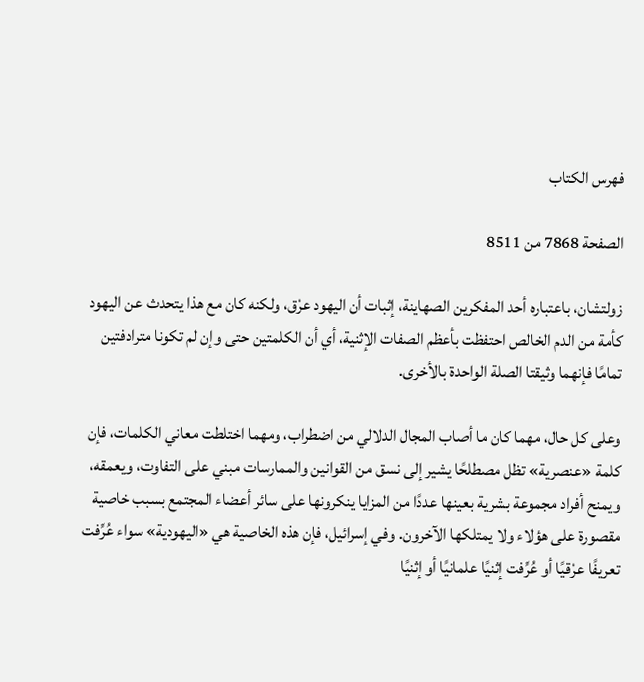فهرس الكتاب

الصفحة 7868 من 8511

زولتشان، باعتباره أحد المفكرين الصهاينة، إثبات أن اليهود عرْق، ولكنه كان مع هذا يتحدث عن اليهود كأمة من الدم الخالص احتفظت بأعظم الصفات الإثنية، أي أن الكلمتين حتى وإن لم تكونا مترادفتين تمامًا فإنهما وثيقتا الصلة الواحدة بالأخرى.

وعلى كل حال، مهما كان ما أصاب المجال الدلالي من اضطراب، ومهما اختلطت معاني الكلمات، فإن كلمة «عنصرية» تظل مصطلحًا يشير إلى نسق من القوانين والممارسات مبني على التفاوت، ويعمقه، ويمنح أفراد مجموعة بشرية بعينها عددًا من المزايا ينكرونها على سائر أعضاء المجتمع بسبب خاصية مقصورة على هؤلاء ولا يمتلكها الآخرون. وفي إسرائيل، فإن هذه الخاصية هي «اليهودية» سواء عُرِّفت تعريفًا عرْقيًا أو عُرِّفت إثنيًا علمانيًا أو إثنيًا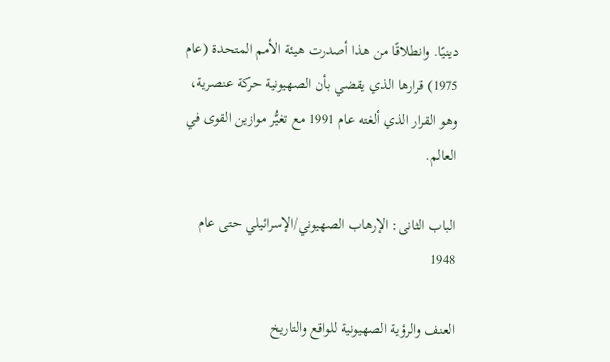دينيًا. وانطلاقًا من هذا أصدرت هيئة الأمم المتحدة (عام 1975) قرارها الذي يقضي بأن الصهيونية حركة عنصرية، وهو القرار الذي ألغته عام 1991 مع تغيُّر موازين القوى في العالم.

الباب الثانى: الإرهاب الصهيوني/الإسرائيلي حتى عام 1948

العنف والرؤية الصهيونية للواقع والتاريخ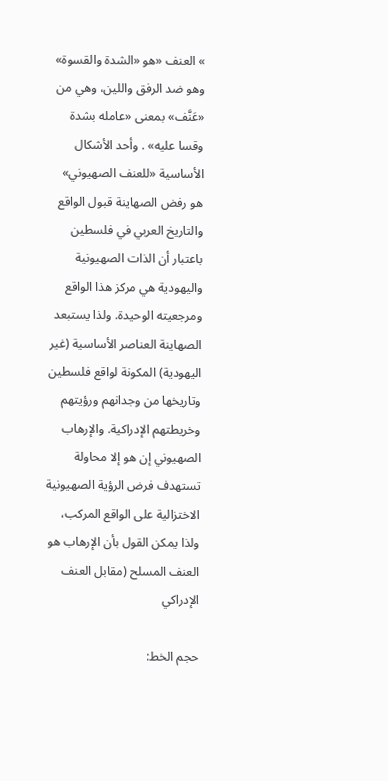» العنف «هو «الشدة والقسوة» وهو ضد الرفق واللين، وهي من «عَنَّف» بمعنى «عامله بشدة وقسا عليه» . وأحد الأشكال الأساسية «للعنف الصهيوني» هو رفض الصهاينة قبول الواقع والتاريخ العربي في فلسطين باعتبار أن الذات الصهيونية واليهودية هي مركز هذا الواقع ومرجعيته الوحيدة. ولذا يستبعد الصهاينة العناصر الأساسية (غير اليهودية) المكونة لواقع فلسطين وتاريخها من وجدانهم ورؤيتهم وخريطتهم الإدراكية. والإرهاب الصهيوني إن هو إلا محاولة تستهدف فرض الرؤية الصهيونية الاختزالية على الواقع المركب، ولذا يمكن القول بأن الإرهاب هو العنف المسلح (مقابل العنف الإدراكي

حجم الخط: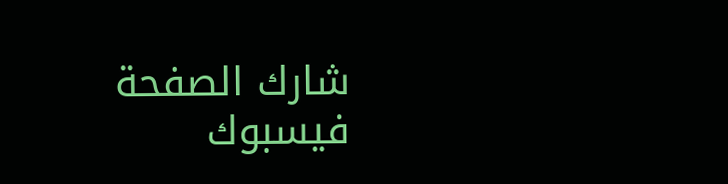شارك الصفحة
فيسبوك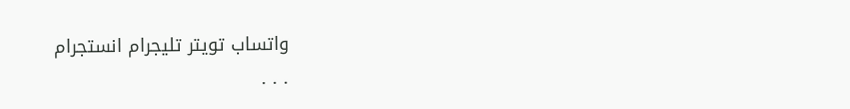واتساب تويتر تليجرام انستجرام
. . .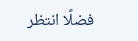فضلًا انتظر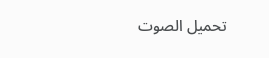تحميل الصوت